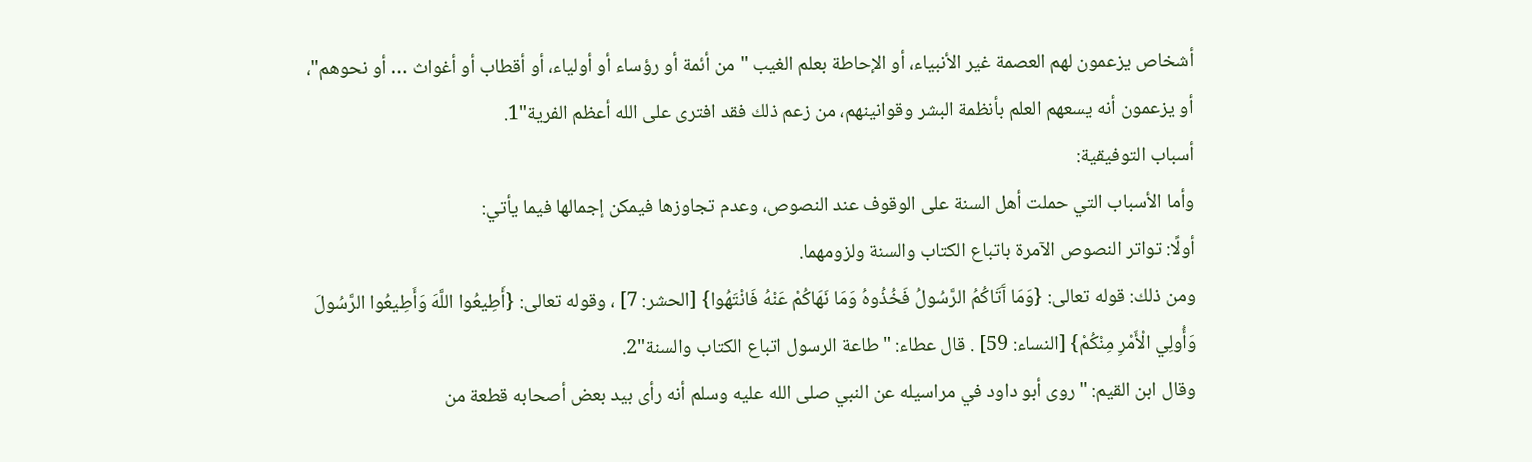أشخاص يزعمون لهم العصمة غير الأنبياء، أو الإحاطة بعلم الغيب "من أئمة أو رؤساء أو أولياء، أو أقطاب أو أغواث … أو نحوهم"، أو يزعمون أنه يسعهم العلم بأنظمة البشر وقوانينهم، من زعم ذلك فقد افترى على الله أعظم الفرية"1.
أسباب التوفيقية:
وأما الأسباب التي حملت أهل السنة على الوقوف عند النصوص، وعدم تجاوزها فيمكن إجمالها فيما يأتي:
أولًا: تواتر النصوص الآمرة باتباع الكتاب والسنة ولزومهما.
ومن ذلك: قوله تعالى: {وَمَا آَتَاكُمُ الرَّسُولُ فَخُذُوهُ وَمَا نَهَاكُمْ عَنْهُ فَانْتَهُوا} [الحشر: 7] ، وقوله تعالى: {أَطِيعُوا اللَّهَ وَأَطِيعُوا الرَّسُولَ وَأُولِي الْأَمْرِ مِنْكُمْ} [النساء: 59] . قال عطاء: "طاعة الرسول اتباع الكتاب والسنة"2.
وقال ابن القيم: "روى أبو داود في مراسيله عن النبي صلى الله عليه وسلم أنه رأى بيد بعض أصحابه قطعة من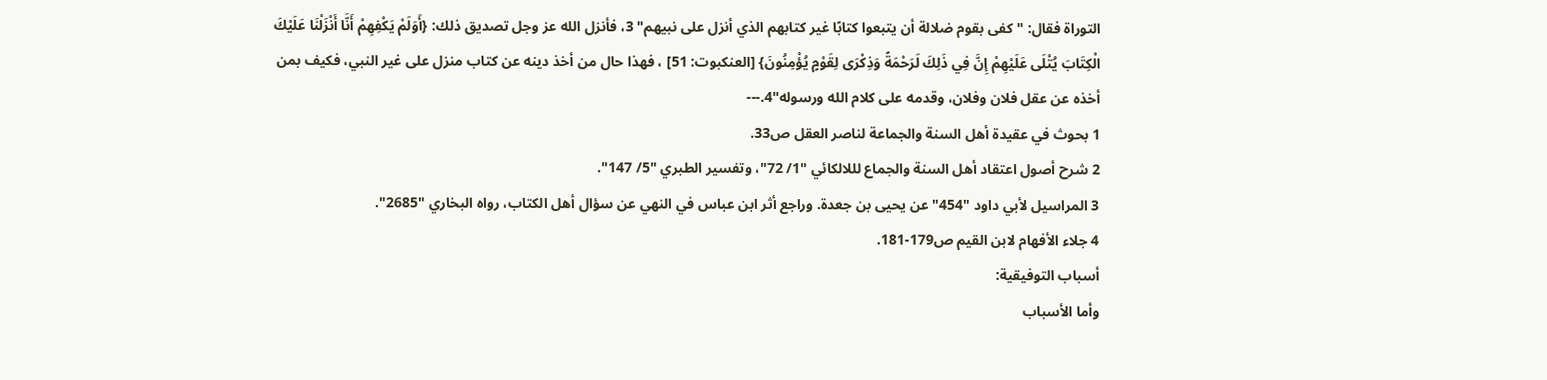التوراة فقال: "كفى بقوم ضلالة أن يتبعوا كتابًا غير كتابهم الذي أنزل على نبيهم" 3، فأنزل الله عز وجل تصديق ذلك: {أَوَلَمْ يَكْفِهِمْ أَنَّا أَنْزَلْنَا عَلَيْكَ الْكِتَابَ يُتْلَى عَلَيْهِمْ إِنَّ فِي ذَلِكَ لَرَحْمَةً وَذِكْرَى لِقَوْمٍ يُؤْمِنُونَ} [العنكبوت: 51] ، فهذا حال من أخذ دينه عن كتاب منزل على غير النبي، فكيف بمن أخذه عن عقل فلان وفلان، وقدمه على كلام الله ورسوله"4.---
1 بحوث في عقيدة أهل السنة والجماعة لناصر العقل ص33.
2 شرح أصول اعتقاد أهل السنة والجماع لللالكائي "1/ 72"، وتفسير الطبري "5/ 147".
3 المراسيل لأبي داود "454" عن يحيى بن جعدة. وراجع أثر ابن عباس في النهي عن سؤال أهل الكتاب، رواه البخاري "2685".
4 جلاء الأفهام لابن القيم ص179-181.
أسباب التوفيقية:
وأما الأسباب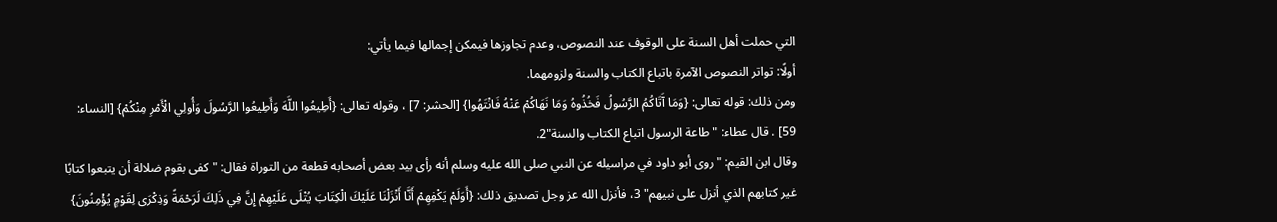التي حملت أهل السنة على الوقوف عند النصوص، وعدم تجاوزها فيمكن إجمالها فيما يأتي:
أولًا: تواتر النصوص الآمرة باتباع الكتاب والسنة ولزومهما.
ومن ذلك: قوله تعالى: {وَمَا آَتَاكُمُ الرَّسُولُ فَخُذُوهُ وَمَا نَهَاكُمْ عَنْهُ فَانْتَهُوا} [الحشر: 7] ، وقوله تعالى: {أَطِيعُوا اللَّهَ وَأَطِيعُوا الرَّسُولَ وَأُولِي الْأَمْرِ مِنْكُمْ} [النساء: 59] . قال عطاء: "طاعة الرسول اتباع الكتاب والسنة"2.
وقال ابن القيم: "روى أبو داود في مراسيله عن النبي صلى الله عليه وسلم أنه رأى بيد بعض أصحابه قطعة من التوراة فقال: "كفى بقوم ضلالة أن يتبعوا كتابًا غير كتابهم الذي أنزل على نبيهم" 3، فأنزل الله عز وجل تصديق ذلك: {أَوَلَمْ يَكْفِهِمْ أَنَّا أَنْزَلْنَا عَلَيْكَ الْكِتَابَ يُتْلَى عَلَيْهِمْ إِنَّ فِي ذَلِكَ لَرَحْمَةً وَذِكْرَى لِقَوْمٍ يُؤْمِنُونَ}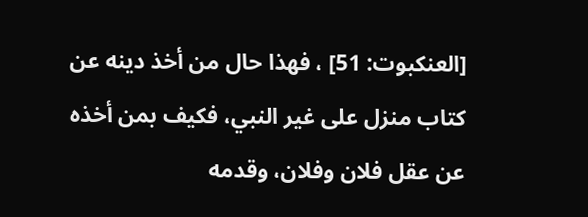[العنكبوت: 51] ، فهذا حال من أخذ دينه عن كتاب منزل على غير النبي، فكيف بمن أخذه عن عقل فلان وفلان، وقدمه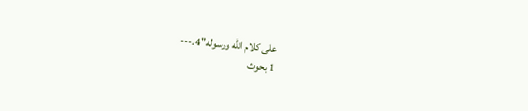على كلام الله ورسوله"4.---
1 بحوث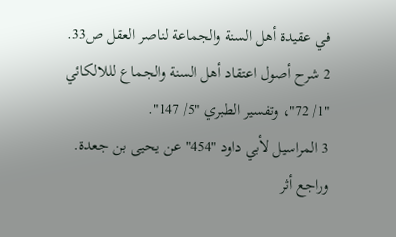في عقيدة أهل السنة والجماعة لناصر العقل ص33.
2 شرح أصول اعتقاد أهل السنة والجماع لللالكائي "1/ 72"، وتفسير الطبري "5/ 147".
3 المراسيل لأبي داود "454" عن يحيى بن جعدة. وراجع أثر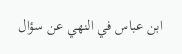ابن عباس في النهي عن سؤال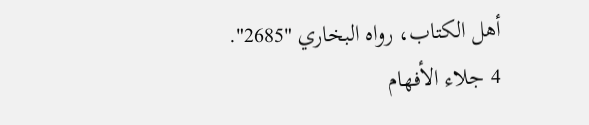أهل الكتاب، رواه البخاري "2685".
4 جلاء الأفهام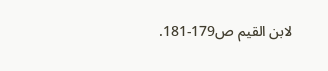لابن القيم ص179-181.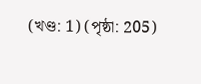(খণ্ড: 1) (পৃষ্ঠা: 205)